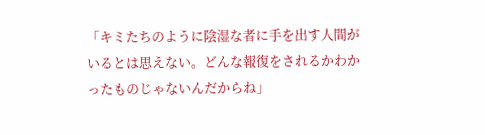「キミたちのように陰湿な者に手を出す人間がいるとは思えない。どんな報復をされるかわかったものじゃないんだからね」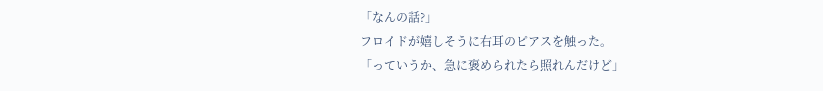「なんの話?」
フロイドが嬉しそうに右耳のピアスを触った。
「っていうか、急に褒められたら照れんだけど」